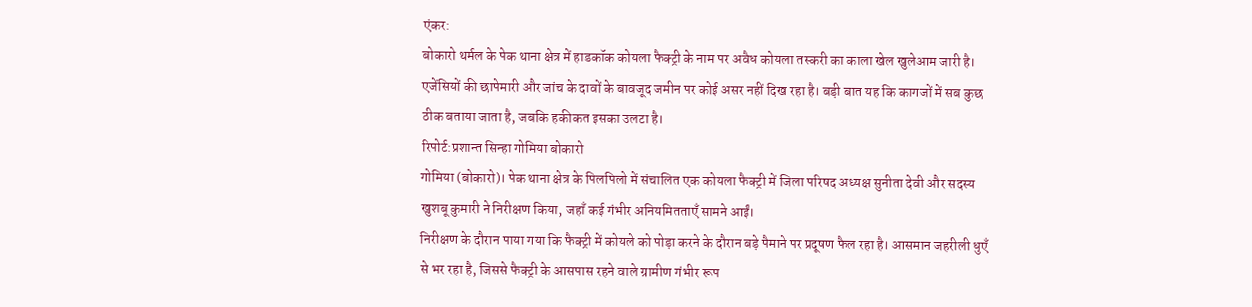एंकर:
बोकारो थर्मल के पेक थाना क्षेत्र में हाडकॉक कोयला फैक्ट्री के नाम पर अवैध कोयला तस्करी का काला खेल खुलेआम जारी है। एजेंसियों की छापेमारी और जांच के दावों के बावजूद जमीन पर कोई असर नहीं दिख रहा है। बड़ी बात यह कि कागजों में सब कुछ ठीक बताया जाता है, जबकि हकीकत इसका उलटा है।
रिपोर्ट:प्रशान्त सिन्हा गोमिया बोकारो
गोमिया (बोकारो)। पेक थाना क्षेत्र के पिलपिलो में संचालित एक कोयला फैक्ट्री में जिला परिषद अध्यक्ष सुनीता देवी और सदस्य खुशबू कुमारी ने निरीक्षण किया, जहाँ कई गंभीर अनियमितताएँ सामने आईं।
निरीक्षण के दौरान पाया गया कि फैक्ट्री में कोयले को पोड़ा करने के दौरान बड़े पैमाने पर प्रदूषण फैल रहा है। आसमान जहरीली धुएँ से भर रहा है, जिससे फैक्ट्री के आसपास रहने वाले ग्रामीण गंभीर रूप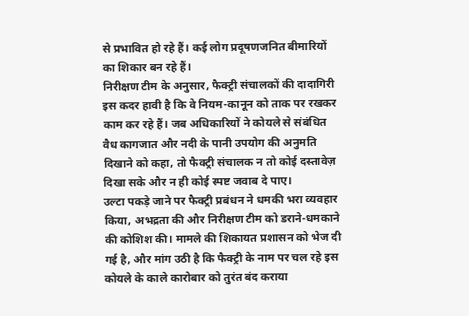से प्रभावित हो रहे हैं। कई लोग प्रदूषणजनित बीमारियों का शिकार बन रहे हैं।
निरीक्षण टीम के अनुसार, फैक्ट्री संचालकों की दादागिरी इस कदर हावी है कि वे नियम-कानून को ताक पर रखकर काम कर रहे हैं। जब अधिकारियों ने कोयले से संबंधित वैध कागजात और नदी के पानी उपयोग की अनुमति दिखाने को कहा, तो फैक्ट्री संचालक न तो कोई दस्तावेज़ दिखा सके और न ही कोई स्पष्ट जवाब दे पाए।
उल्टा पकड़े जाने पर फैक्ट्री प्रबंधन ने धमकी भरा व्यवहार किया, अभद्रता की और निरीक्षण टीम को डराने-धमकाने की कोशिश की। मामले की शिकायत प्रशासन को भेज दी गई है, और मांग उठी है कि फैक्ट्री के नाम पर चल रहे इस कोयले के काले कारोबार को तुरंत बंद कराया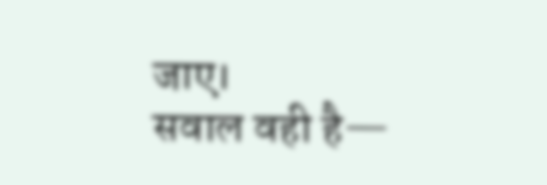जाए।
सवाल वही है—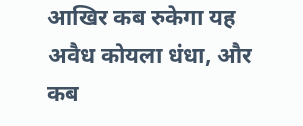आखिर कब रुकेगा यह अवैध कोयला धंधा, और कब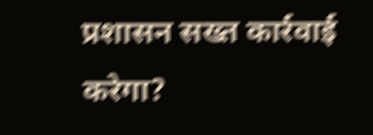प्रशासन सख्त कार्रवाई करेगा?